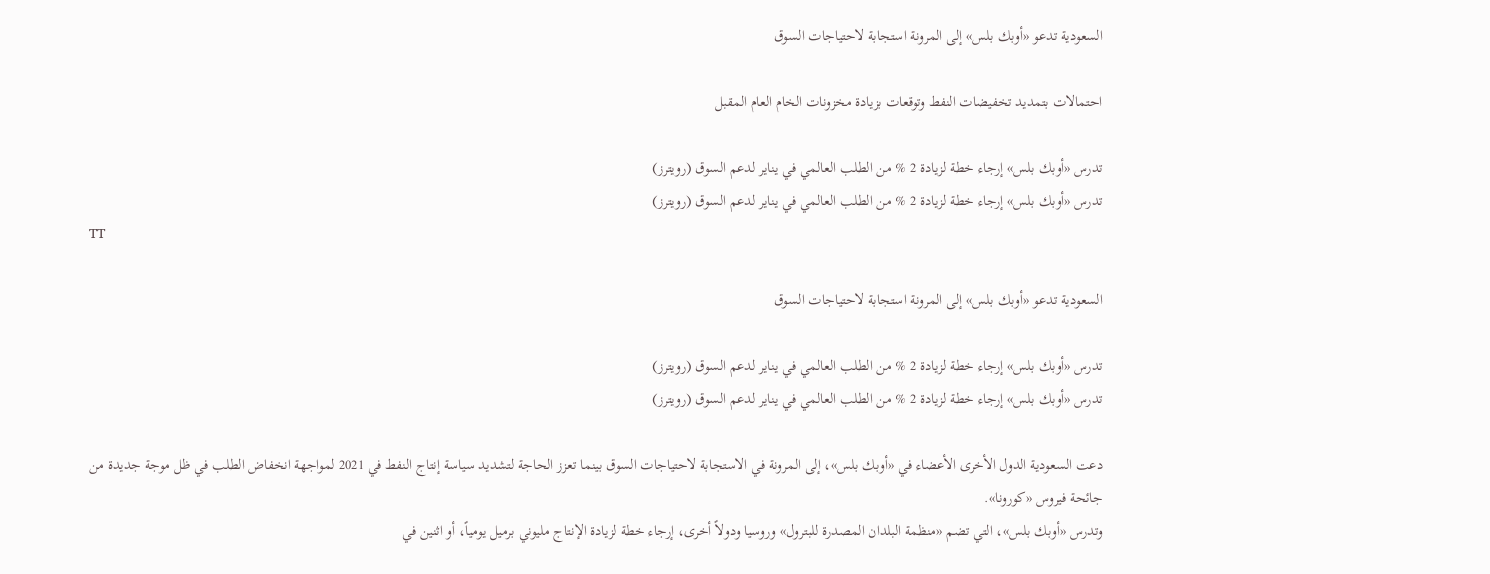السعودية تدعو «أوبك بلس» إلى المرونة استجابة لاحتياجات السوق

احتمالات بتمديد تخفيضات النفط وتوقعات بزيادة مخزونات الخام العام المقبل

تدرس «أوبك بلس» إرجاء خطة لزيادة 2 % من الطلب العالمي في يناير لدعم السوق (رويترز)
تدرس «أوبك بلس» إرجاء خطة لزيادة 2 % من الطلب العالمي في يناير لدعم السوق (رويترز)
TT

السعودية تدعو «أوبك بلس» إلى المرونة استجابة لاحتياجات السوق

تدرس «أوبك بلس» إرجاء خطة لزيادة 2 % من الطلب العالمي في يناير لدعم السوق (رويترز)
تدرس «أوبك بلس» إرجاء خطة لزيادة 2 % من الطلب العالمي في يناير لدعم السوق (رويترز)

دعت السعودية الدول الأخرى الأعضاء في «أوبك بلس»، إلى المرونة في الاستجابة لاحتياجات السوق بينما تعزز الحاجة لتشديد سياسة إنتاج النفط في 2021 لمواجهة انخفاض الطلب في ظل موجة جديدة من جائحة فيروس «كورونا».
وتدرس «أوبك بلس»، التي تضم «منظمة البلدان المصدرة للبترول» وروسيا ودولاً أخرى، إرجاء خطة لزيادة الإنتاج مليوني برميل يومياً، أو اثنين في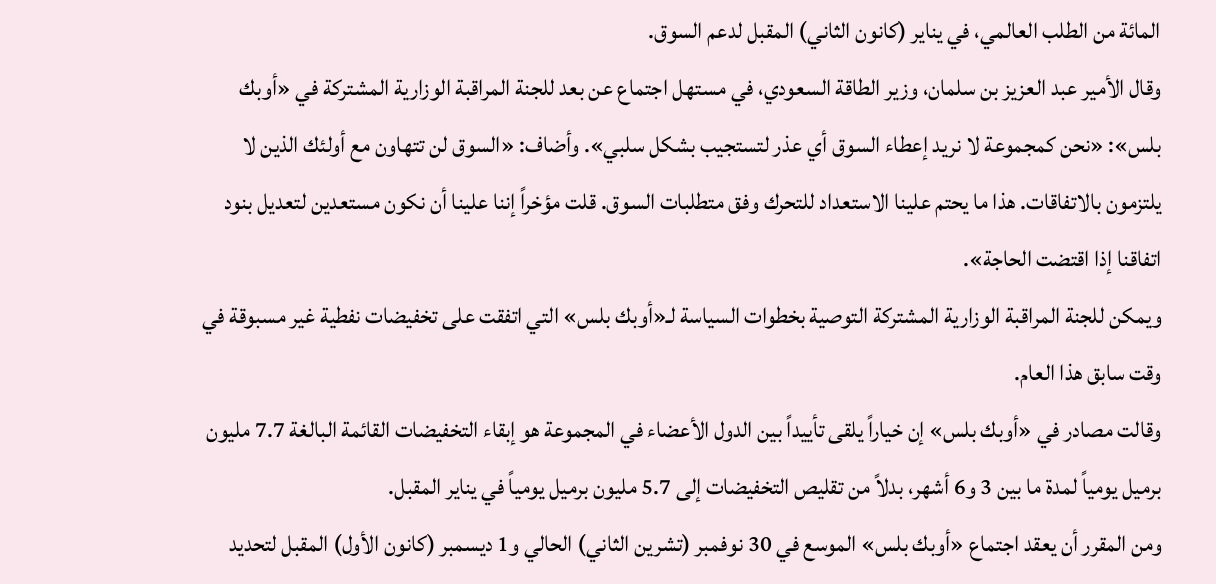المائة من الطلب العالمي، في يناير (كانون الثاني) المقبل لدعم السوق.
وقال الأمير عبد العزيز بن سلمان، وزير الطاقة السعودي، في مستهل اجتماع عن بعد للجنة المراقبة الوزارية المشتركة في «أوبك بلس»: «نحن كمجموعة لا نريد إعطاء السوق أي عذر لتستجيب بشكل سلبي». وأضاف: «السوق لن تتهاون مع أولئك الذين لا يلتزمون بالاتفاقات. هذا ما يحتم علينا الاستعداد للتحرك وفق متطلبات السوق. قلت مؤخراً إننا علينا أن نكون مستعدين لتعديل بنود اتفاقنا إذا اقتضت الحاجة».
ويمكن للجنة المراقبة الوزارية المشتركة التوصية بخطوات السياسة لـ«أوبك بلس» التي اتفقت على تخفيضات نفطية غير مسبوقة في وقت سابق هذا العام.
وقالت مصادر في «أوبك بلس» إن خياراً يلقى تأييداً بين الدول الأعضاء في المجموعة هو إبقاء التخفيضات القائمة البالغة 7.7 مليون برميل يومياً لمدة ما بين 3 و6 أشهر، بدلاً من تقليص التخفيضات إلى 5.7 مليون برميل يومياً في يناير المقبل.
ومن المقرر أن يعقد اجتماع «أوبك بلس» الموسع في 30 نوفمبر (تشرين الثاني) الحالي و1 ديسمبر (كانون الأول) المقبل لتحديد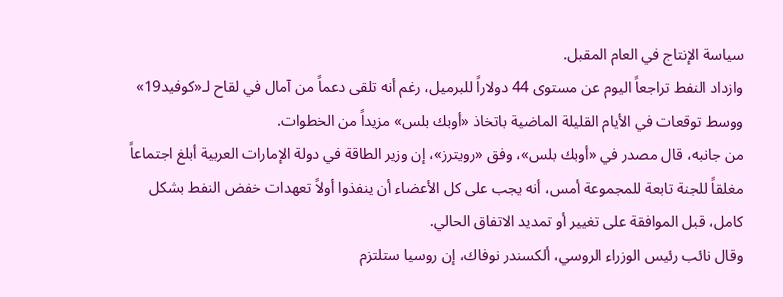سياسة الإنتاج في العام المقبل.
وازداد النفط تراجعاً اليوم عن مستوى 44 دولاراً للبرميل، رغم أنه تلقى دعماً من آمال في لقاح لـ«كوفيد19» ووسط توقعات في الأيام القليلة الماضية باتخاذ «أوبك بلس» مزيداً من الخطوات.
من جانبه، قال مصدر في «أوبك بلس»، وفق «رويترز»، إن وزير الطاقة في دولة الإمارات العربية أبلغ اجتماعاً مغلقاً للجنة تابعة للمجموعة أمس، أنه يجب على كل الأعضاء أن ينفذوا أولاً تعهدات خفض النفط بشكل كامل، قبل الموافقة على تغيير أو تمديد الاتفاق الحالي.
وقال نائب رئيس الوزراء الروسي، ألكسندر نوفاك، إن روسيا ستلتزم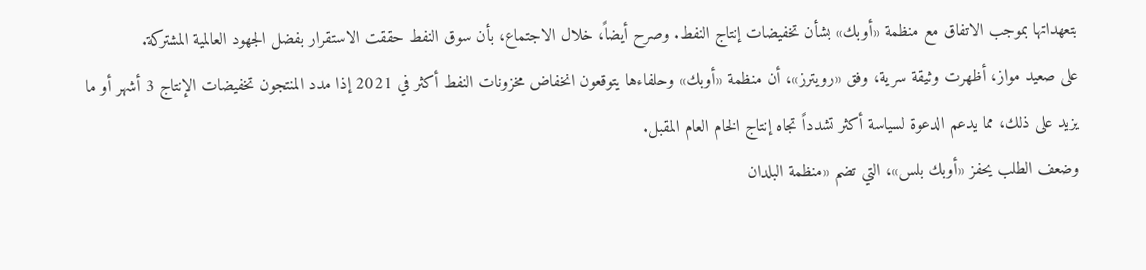بتعهداتها بموجب الاتفاق مع منظمة «أوبك» بشأن تخفيضات إنتاج النفط. وصرح أيضاً، خلال الاجتماع، بأن سوق النفط حققت الاستقرار بفضل الجهود العالمية المشتركة.
على صعيد مواز، أظهرت وثيقة سرية، وفق «رويترز»، أن منظمة «أوبك» وحلفاءها يتوقعون انخفاض مخزونات النفط أكثر في 2021 إذا مدد المنتجون تخفيضات الإنتاج 3 أشهر أو ما يزيد على ذلك، مما يدعم الدعوة لسياسة أكثر تشدداً تجاه إنتاج الخام العام المقبل.
وضعف الطلب يحفز «أوبك بلس»، التي تضم «منظمة البلدان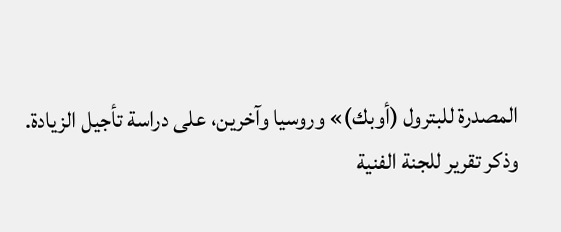المصدرة للبترول (أوبك)» وروسيا وآخرين، على دراسة تأجيل الزيادة.
وذكر تقرير للجنة الفنية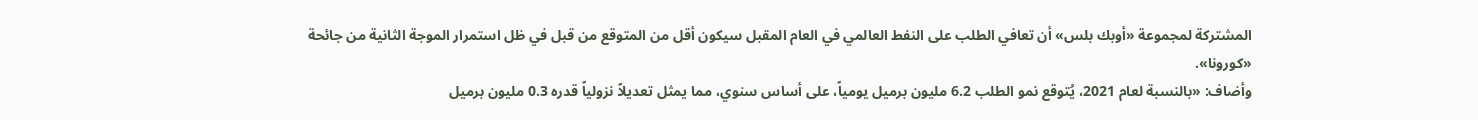المشتركة لمجموعة «أوبك بلس» أن تعافي الطلب على النفط العالمي في العام المقبل سيكون أقل من المتوقع من قبل في ظل استمرار الموجة الثانية من جائحة «كورونا».
وأضاف: «بالنسبة لعام 2021، يُتوقع نمو الطلب 6.2 مليون برميل يومياً، على أساس سنوي، مما يمثل تعديلاً نزولياً قدره 0.3 مليون برميل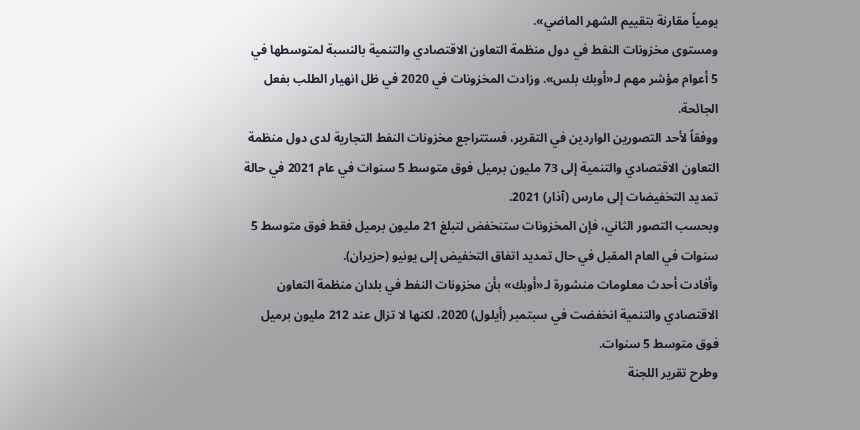يومياً مقارنة بتقييم الشهر الماضي».
ومستوى مخزونات النفط في دول منظمة التعاون الاقتصادي والتنمية بالنسبة لمتوسطها في 5 أعوام مؤشر مهم لـ«أوبك بلس». وزادت المخزونات في 2020 في ظل انهيار الطلب بفعل الجائحة.
ووفقاً لأحد التصورين الواردين في التقرير، فستتراجع مخزونات النفط التجارية لدى دول منظمة التعاون الاقتصادي والتنمية إلى 73 مليون برميل فوق متوسط 5 سنوات في عام 2021 في حالة تمديد التخفيضات إلى مارس (آذار) 2021.
وبحسب التصور الثاني، فإن المخزونات ستنخفض لتبلغ 21 مليون برميل فقط فوق متوسط 5 سنوات في العام المقبل في حال تمديد اتفاق التخفيض إلى يونيو (حزيران).
وأفادت أحدث معلومات منشورة لـ«أوبك» بأن مخزونات النفط في بلدان منظمة التعاون الاقتصادي والتنمية انخفضت في سبتمبر (أيلول) 2020، لكنها لا تزال عند 212 مليون برميل فوق متوسط 5 سنوات.
وطرح تقرير اللجنة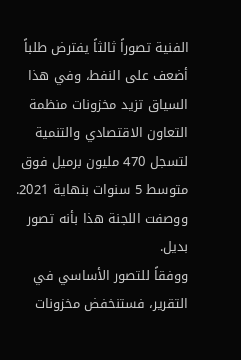الفنية تصوراً ثالثاً يفترض طلباً أضعف على النفط، وفي هذا السياق تزيد مخزونات منظمة التعاون الاقتصادي والتنمية لتسجل 470 مليون برميل فوق متوسط 5 سنوات بنهاية 2021. ووصفت اللجنة هذا بأنه تصور بديل.
ووفقاً للتصور الأساسي في التقرير، فستنخفض مخزونات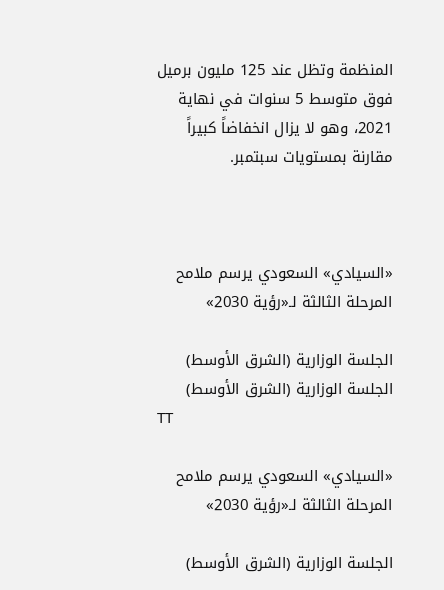المنظمة وتظل عند 125 مليون برميل فوق متوسط 5 سنوات في نهاية 2021، وهو لا يزال انخفاضاً كبيراً مقارنة بمستويات سبتمبر.



«السيادي» السعودي يرسم ملامح المرحلة الثالثة لـ«رؤية 2030»

الجلسة الوزارية (الشرق الأوسط)
الجلسة الوزارية (الشرق الأوسط)
TT

«السيادي» السعودي يرسم ملامح المرحلة الثالثة لـ«رؤية 2030»

الجلسة الوزارية (الشرق الأوسط)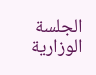الجلسة الوزارية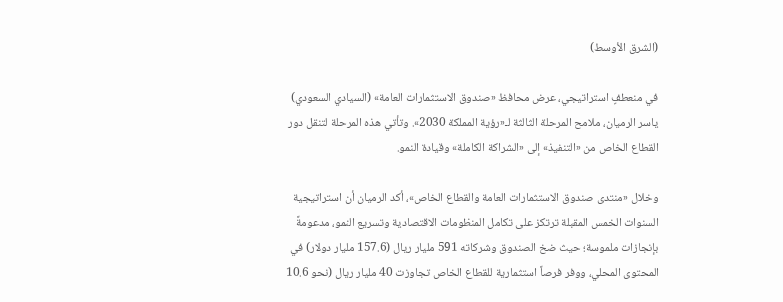(الشرق الأوسط)

في منعطفٍ استراتيجي، عرض محافظ «صندوق الاستثمارات العامة» (السيادي السعودي) ياسر الرميان، ملامح المرحلة الثالثة لـ«رؤية المملكة 2030». وتأتي هذه المرحلة لتنقل دور القطاع الخاص من «التنفيذ» إلى «الشراكة الكاملة» وقيادة النمو.

وخلال «منتدى صندوق الاستثمارات العامة والقطاع الخاص»، أكد الرميان أن استراتيجية السنوات الخمس المقبلة ترتكز على تكامل المنظومات الاقتصادية وتسريع النمو، مدعومةً بإنجازات ملموسة؛ حيث ضخ الصندوق وشركاته 591 مليار ريال (157.6 مليار دولار) في المحتوى المحلي، ووفر فرصاً استثمارية للقطاع الخاص تجاوزت 40 مليار ريال (نحو 10.6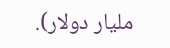مليار دولار).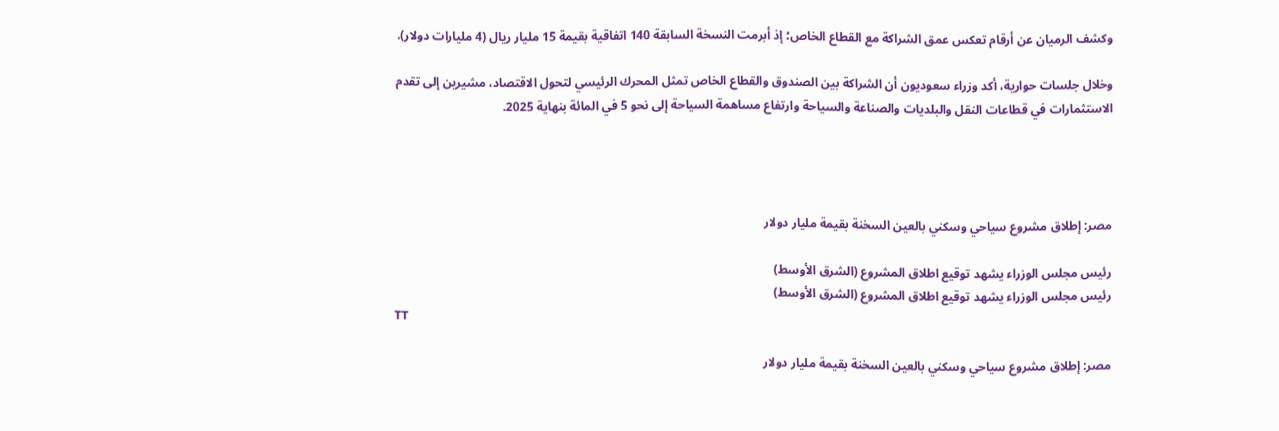وكشف الرميان عن أرقام تعكس عمق الشراكة مع القطاع الخاص؛ إذ أبرمت النسخة السابقة 140 اتفاقية بقيمة 15 مليار ريال (4 مليارات دولار).

وخلال جلسات حوارية، أكد وزراء سعوديون أن الشراكة بين الصندوق والقطاع الخاص تمثل المحرك الرئيسي لتحول الاقتصاد، مشيرين إلى تقدم الاستثمارات في قطاعات النقل والبلديات والصناعة والسياحة وارتفاع مساهمة السياحة إلى نحو 5 في المائة بنهاية 2025.




مصر: إطلاق مشروع سياحي وسكني بالعين السخنة بقيمة مليار دولار

رئيس مجلس الوزراء يشهد توقيع اطلاق المشروع (الشرق الأوسط)
رئيس مجلس الوزراء يشهد توقيع اطلاق المشروع (الشرق الأوسط)
TT

مصر: إطلاق مشروع سياحي وسكني بالعين السخنة بقيمة مليار دولار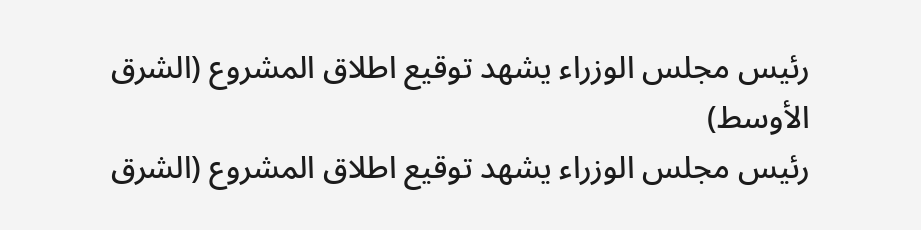رئيس مجلس الوزراء يشهد توقيع اطلاق المشروع (الشرق الأوسط)
رئيس مجلس الوزراء يشهد توقيع اطلاق المشروع (الشرق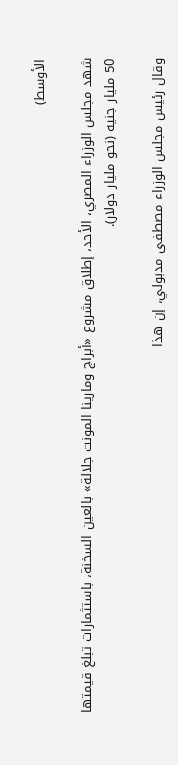الأوسط)

شهد مجلس الوزراء المصري، الأحد، إطلاق مشروع «أبراج ومارينا المونت جلالة» بالعين السخنة، باستثمارات تبلغ قيمتها 50 مليار جنيه (نحو مليار دولار).

وقال رئيس مجلس الوزراء مصطفى مدبولي، إن هذا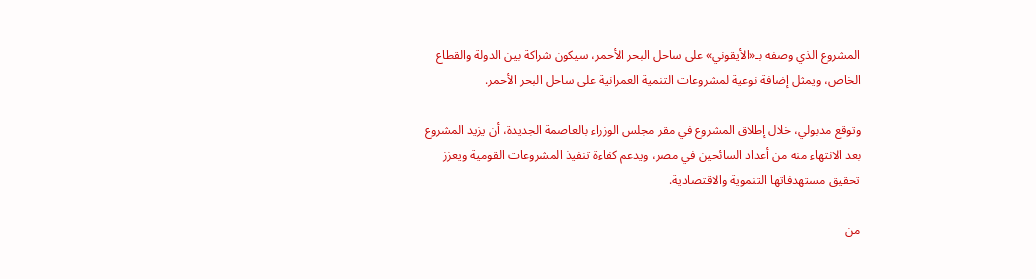المشروع الذي وصفه بـ«الأيقوني» على ساحل البحر الأحمر، سيكون شراكة بين الدولة والقطاع الخاص، ويمثل إضافة نوعية لمشروعات التنمية العمرانية على ساحل البحر الأحمر.

وتوقع مدبولي، خلال إطلاق المشروع في مقر مجلس الوزراء بالعاصمة الجديدة، أن يزيد المشروع بعد الانتهاء منه من أعداد السائحين في مصر، ويدعم كفاءة تنفيذ المشروعات القومية ويعزز تحقيق مستهدفاتها التنموية والاقتصادية.

من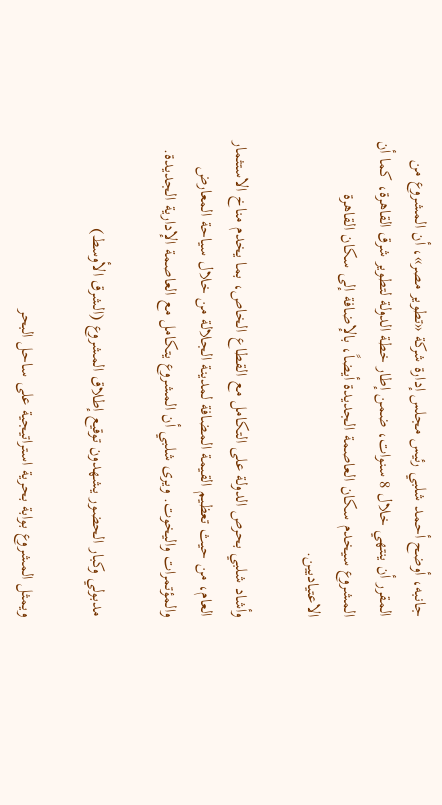جانبه، أوضح أحمد شلبي رئيس مجلس إدارة شركة «تطوير مصر»، أن المشروع من المقرر أن ينتهي خلال 8 سنوات، ضمن إطار خطة الدولة لتطوير شرق القاهرة، كما أن المشروع سيخدم سكان العاصمة الجديدة أيضاً، بالإضافة إلى سكان القاهرة الاعتياديين.

وأشاد شلبي بحرص الدولة على التكامل مع القطاع الخاص، بما يخدم مناخ الاستثمار العام، من حيث تعظيم القيمة المضافة لمدينة الجلالة من خلال سياحة المعارض والمؤتمرات واليخوت. ويرى شلبي أن المشروع يتكامل مع العاصمة الإدارية الجديدة.

مدبولي وكبار الحضور يشهدون توقيع إطلاق المشروع (الشرق الأوسط)

ويمثل المشروع بوابة بحرية استراتيجية على ساحل البحر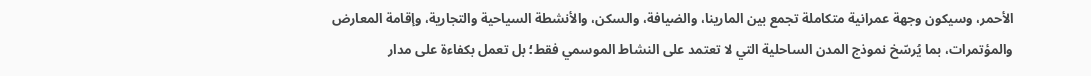الأحمر، وسيكون وجهة عمرانية متكاملة تجمع بين المارينا، والضيافة، والسكن، والأنشطة السياحية والتجارية، وإقامة المعارض والمؤتمرات، بما يُرسّخ نموذج المدن الساحلية التي لا تعتمد على النشاط الموسمي فقط؛ بل تعمل بكفاءة على مدار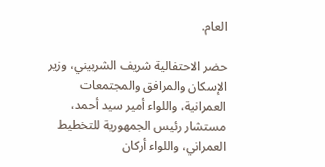العام.

حضر الاحتفالية شريف الشربيني، وزير الإسكان والمرافق والمجتمعات العمرانية، واللواء أمير سيد أحمد، مستشار رئيس الجمهورية للتخطيط العمراني، واللواء أركان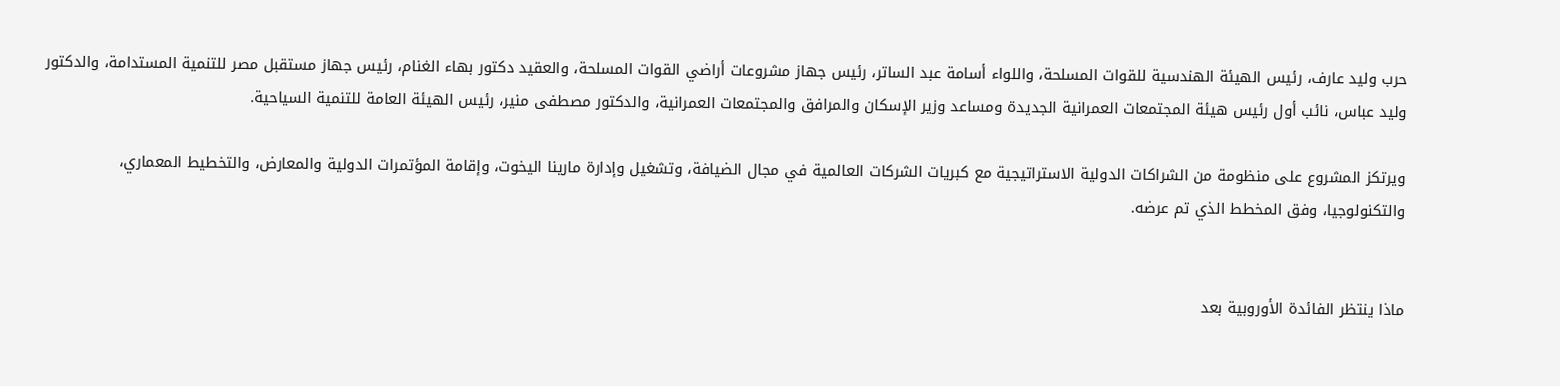حرب وليد عارف، رئيس الهيئة الهندسية للقوات المسلحة، واللواء أسامة عبد الساتر، رئيس جهاز مشروعات أراضي القوات المسلحة، والعقيد دكتور بهاء الغنام، رئيس جهاز مستقبل مصر للتنمية المستدامة، والدكتور وليد عباس، نائب أول رئيس هيئة المجتمعات العمرانية الجديدة ومساعد وزير الإسكان والمرافق والمجتمعات العمرانية، والدكتور مصطفى منير، رئيس الهيئة العامة للتنمية السياحية.

ويرتكز المشروع على منظومة من الشراكات الدولية الاستراتيجية مع كبريات الشركات العالمية في مجال الضيافة، وتشغيل وإدارة مارينا اليخوت، وإقامة المؤتمرات الدولية والمعارض، والتخطيط المعماري، والتكنولوجيا، وفق المخطط الذي تم عرضه.


ماذا ينتظر الفائدة الأوروبية بعد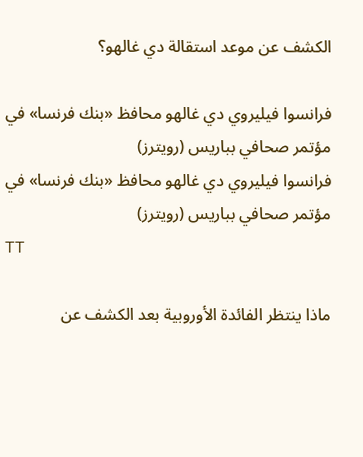الكشف عن موعد استقالة دي غالهو؟

فرانسوا فيليروي دي غالهو محافظ «بنك فرنسا» في مؤتمر صحافي بباريس (رويترز)
فرانسوا فيليروي دي غالهو محافظ «بنك فرنسا» في مؤتمر صحافي بباريس (رويترز)
TT

ماذا ينتظر الفائدة الأوروبية بعد الكشف عن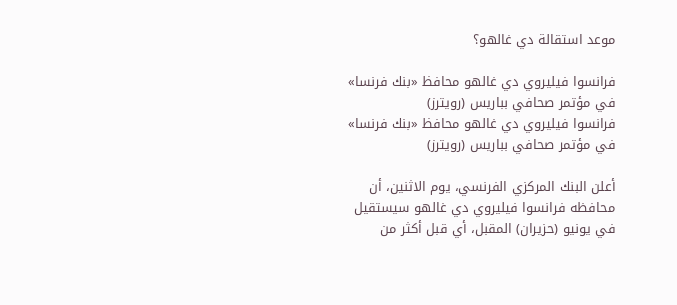موعد استقالة دي غالهو؟

فرانسوا فيليروي دي غالهو محافظ «بنك فرنسا» في مؤتمر صحافي بباريس (رويترز)
فرانسوا فيليروي دي غالهو محافظ «بنك فرنسا» في مؤتمر صحافي بباريس (رويترز)

أعلن البنك المركزي الفرنسي، يوم الاثنين، أن محافظه فرانسوا فيليروي دي غالهو سيستقيل في يونيو (حزيران) المقبل، أي قبل أكثر من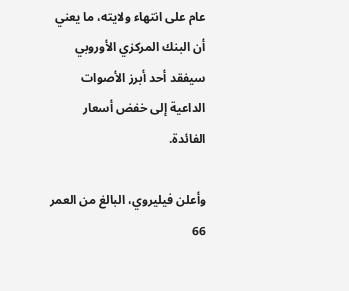عام على انتهاء ولايته، ما يعني أن البنك المركزي الأوروبي سيفقد أحد أبرز الأصوات الداعية إلى خفض أسعار الفائدة.

وأعلن فيليروي، البالغ من العمر 66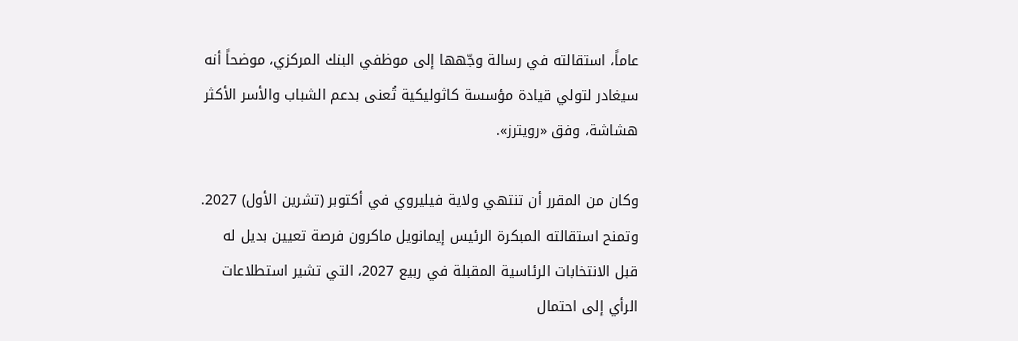عاماً، استقالته في رسالة وجّهها إلى موظفي البنك المركزي، موضحاً أنه سيغادر لتولي قيادة مؤسسة كاثوليكية تُعنى بدعم الشباب والأسر الأكثر هشاشة، وفق «رويترز».

وكان من المقرر أن تنتهي ولاية فيليروي في أكتوبر (تشرين الأول) 2027. وتمنح استقالته المبكرة الرئيس إيمانويل ماكرون فرصة تعيين بديل له قبل الانتخابات الرئاسية المقبلة في ربيع 2027، التي تشير استطلاعات الرأي إلى احتمال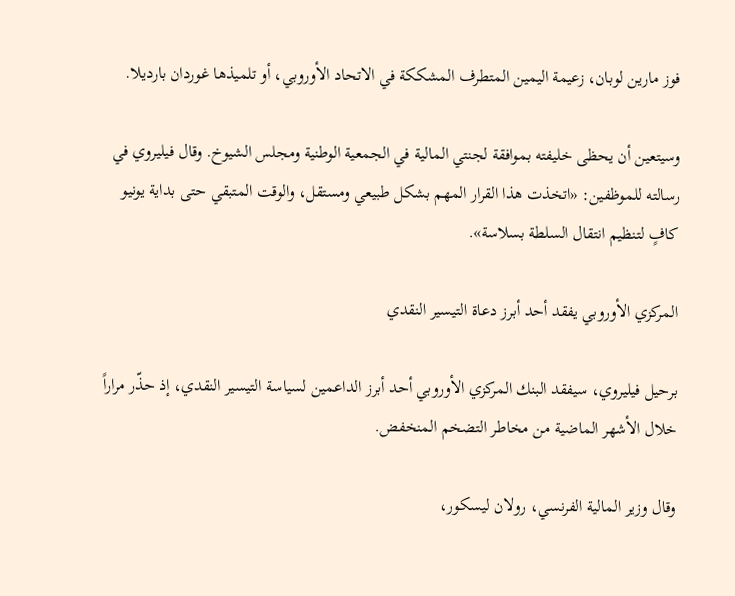فوز مارين لوبان، زعيمة اليمين المتطرف المشككة في الاتحاد الأوروبي، أو تلميذها غوردان بارديلا.

وسيتعين أن يحظى خليفته بموافقة لجنتي المالية في الجمعية الوطنية ومجلس الشيوخ. وقال فيليروي في رسالته للموظفين: «اتخذت هذا القرار المهم بشكل طبيعي ومستقل، والوقت المتبقي حتى بداية يونيو كافٍ لتنظيم انتقال السلطة بسلاسة».

المركزي الأوروبي يفقد أحد أبرز دعاة التيسير النقدي

برحيل فيليروي، سيفقد البنك المركزي الأوروبي أحد أبرز الداعمين لسياسة التيسير النقدي، إذ حذّر مراراً خلال الأشهر الماضية من مخاطر التضخم المنخفض.

وقال وزير المالية الفرنسي، رولان ليسكور،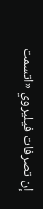إن تصرفات فيليروي «اتسمت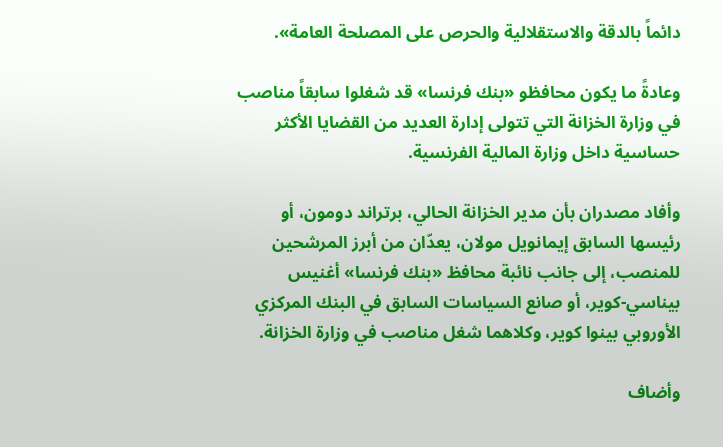دائماً بالدقة والاستقلالية والحرص على المصلحة العامة».

وعادةً ما يكون محافظو «بنك فرنسا» قد شغلوا سابقاً مناصب في وزارة الخزانة التي تتولى إدارة العديد من القضايا الأكثر حساسية داخل وزارة المالية الفرنسية.

وأفاد مصدران بأن مدير الخزانة الحالي، برتراند دومون، أو رئيسها السابق إيمانويل مولان، يعدّان من أبرز المرشحين للمنصب، إلى جانب نائبة محافظ «بنك فرنسا» أغنيس بيناسي-كوير، أو صانع السياسات السابق في البنك المركزي الأوروبي بينوا كوير، وكلاهما شغل مناصب في وزارة الخزانة.

وأضاف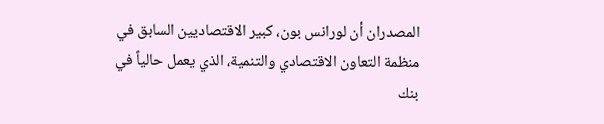المصدران أن لورانس بون، كبير الاقتصاديين السابق في منظمة التعاون الاقتصادي والتنمية، الذي يعمل حالياً في بنك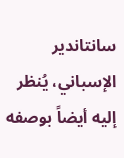سانتاندير الإسباني، يُنظر إليه أيضاً بوصفه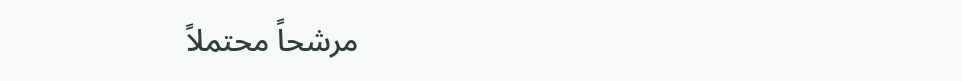مرشحاً محتملاً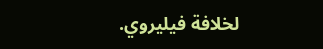لخلافة فيليروي.